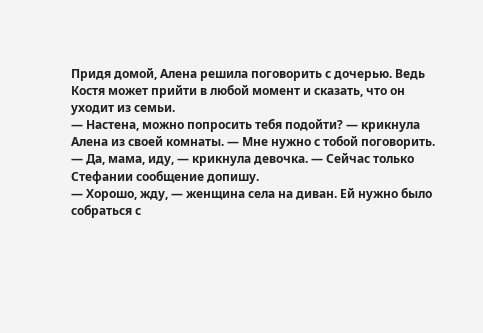Придя домой, Алена решила поговорить с дочерью. Ведь Костя может прийти в любой момент и сказать, что он уходит из семьи.
— Настена, можно попросить тебя подойти? — крикнула Алена из своей комнаты. — Мне нужно с тобой поговорить.
— Да, мама, иду, — крикнула девочка. — Сейчас только Стефании сообщение допишу.
— Хорошо, жду, — женщина села на диван. Ей нужно было собраться с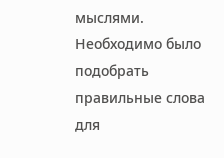мыслями. Необходимо было подобрать правильные слова для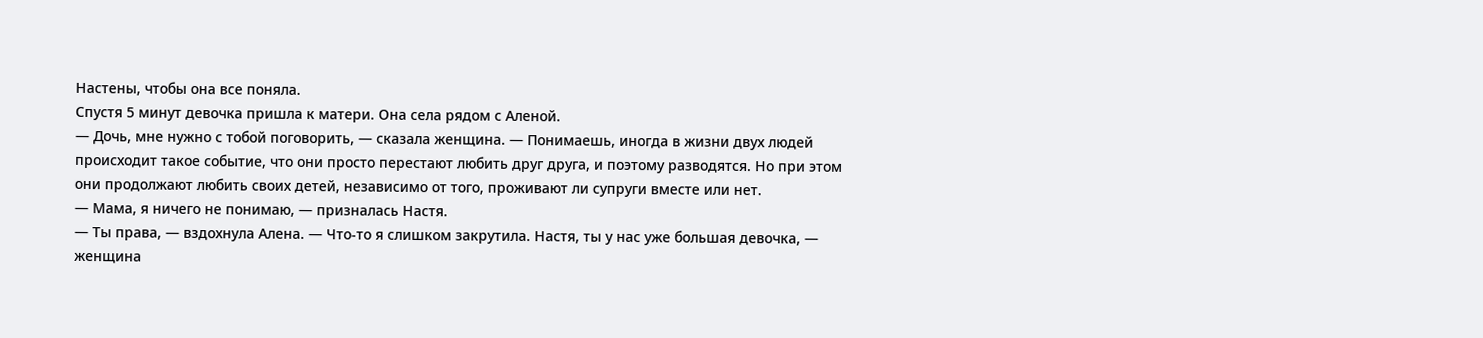Настены, чтобы она все поняла.
Спустя 5 минут девочка пришла к матери. Она села рядом с Аленой.
— Дочь, мне нужно с тобой поговорить, — сказала женщина. — Понимаешь, иногда в жизни двух людей происходит такое событие, что они просто перестают любить друг друга, и поэтому разводятся. Но при этом они продолжают любить своих детей, независимо от того, проживают ли супруги вместе или нет.
— Мама, я ничего не понимаю, — призналась Настя.
— Ты права, — вздохнула Алена. — Что-то я слишком закрутила. Настя, ты у нас уже большая девочка, — женщина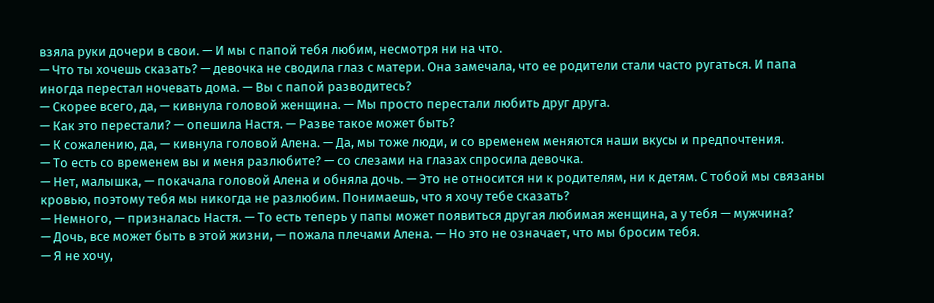взяла руки дочери в свои. — И мы с папой тебя любим, несмотря ни на что.
— Что ты хочешь сказать? — девочка не сводила глаз с матери. Она замечала, что ее родители стали часто ругаться. И папа иногда перестал ночевать дома. — Вы с папой разводитесь?
— Скорее всего, да, — кивнула головой женщина. — Мы просто перестали любить друг друга.
— Как это перестали? — опешила Настя. — Разве такое может быть?
— К сожалению, да, — кивнула головой Алена. — Да, мы тоже люди, и со временем меняются наши вкусы и предпочтения.
— То есть со временем вы и меня разлюбите? — со слезами на глазах спросила девочка.
— Нет, малышка, — покачала головой Алена и обняла дочь. — Это не относится ни к родителям, ни к детям. С тобой мы связаны кровью, поэтому тебя мы никогда не разлюбим. Понимаешь, что я хочу тебе сказать?
— Немного, — призналась Настя. — То есть теперь у папы может появиться другая любимая женщина, а у тебя — мужчина?
— Дочь, все может быть в этой жизни, — пожала плечами Алена. — Но это не означает, что мы бросим тебя.
— Я не хочу,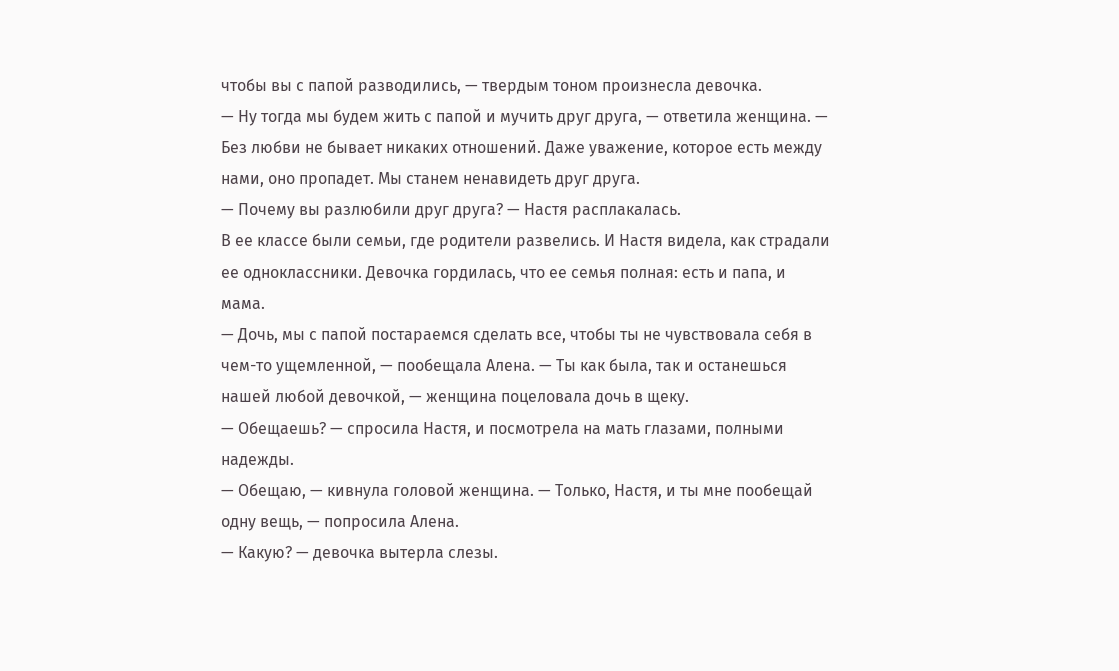чтобы вы с папой разводились, — твердым тоном произнесла девочка.
— Ну тогда мы будем жить с папой и мучить друг друга, — ответила женщина. — Без любви не бывает никаких отношений. Даже уважение, которое есть между нами, оно пропадет. Мы станем ненавидеть друг друга.
— Почему вы разлюбили друг друга? — Настя расплакалась.
В ее классе были семьи, где родители развелись. И Настя видела, как страдали ее одноклассники. Девочка гордилась, что ее семья полная: есть и папа, и мама.
— Дочь, мы с папой постараемся сделать все, чтобы ты не чувствовала себя в чем-то ущемленной, — пообещала Алена. — Ты как была, так и останешься нашей любой девочкой, — женщина поцеловала дочь в щеку.
— Обещаешь? — спросила Настя, и посмотрела на мать глазами, полными надежды.
— Обещаю, — кивнула головой женщина. — Только, Настя, и ты мне пообещай одну вещь, — попросила Алена.
— Какую? — девочка вытерла слезы.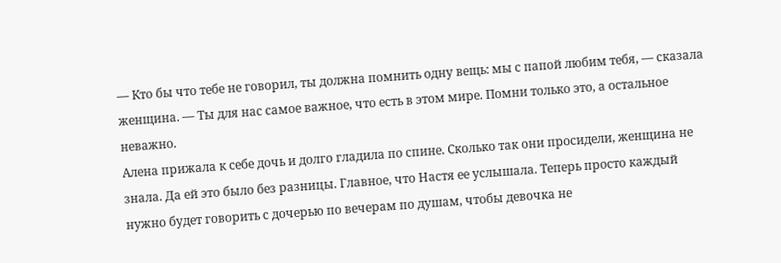— Кто бы что тебе не говорил, ты должна помнить одну вещь: мы с папой любим тебя, — сказала женщина. — Ты для нас самое важное, что есть в этом мире. Помни только это, а остальное неважно.
Алена прижала к себе дочь и долго гладила по спине. Сколько так они просидели, женщина не знала. Да ей это было без разницы. Главное, что Настя ее услышала. Теперь просто каждый нужно будет говорить с дочерью по вечерам по душам, чтобы девочка не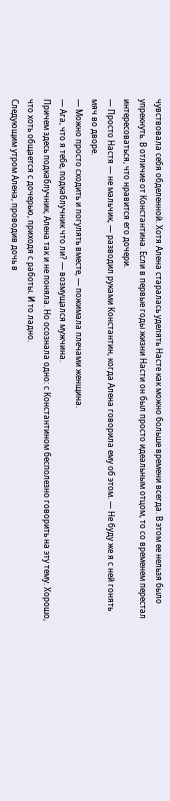чувствовала себя обделенной. Хотя Алена старалась уделять Насте как можно больше времени всегда. В этом ее нельзя было упрекнуть. В отличие от Константина. Если в первые годы жизни Насти он был просто идеальным отцом, то со временем перестал интересоваться, что нравится его дочери.
— Просто Настя — не мальчик, — разводил руками Константин, когда Алена говорила ему об этом. — Не буду же я с ней гонять мяч во дворе.
— Можно просто сходить и погулять вместе, — пожимала плечами женщина.
— Ага, что я тебе, подкаблучник что ли? — возмущался мужчина.
Причем здесь подкаблучник, Алена так и не поняла. Но осознала одно: с Константином бесполезно говорить на эту тему. Хорошо, что хоть общается с дочерью, приходя с работы. И то ладно.
Следующим утром Алена, проводив дочь в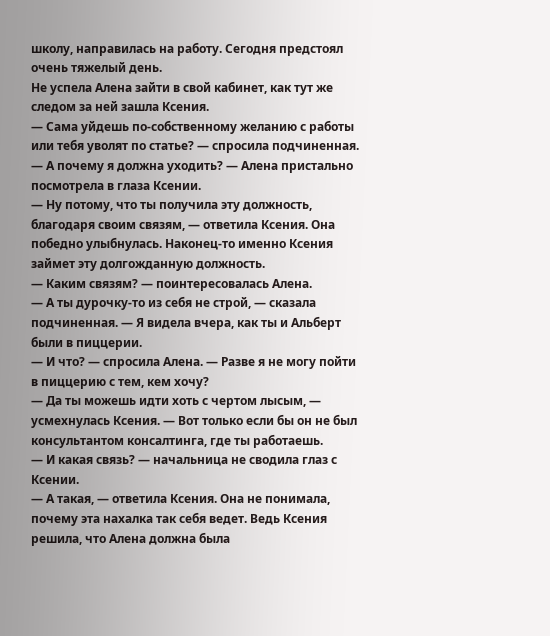школу, направилась на работу. Сегодня предстоял очень тяжелый день.
Не успела Алена зайти в свой кабинет, как тут же следом за ней зашла Ксения.
— Сама уйдешь по-собственному желанию с работы или тебя уволят по статье? — спросила подчиненная.
— А почему я должна уходить? — Алена пристально посмотрела в глаза Ксении.
— Ну потому, что ты получила эту должность, благодаря своим связям, — ответила Ксения. Она победно улыбнулась. Наконец-то именно Ксения займет эту долгожданную должность.
— Каким связям? — поинтересовалась Алена.
— А ты дурочку-то из себя не строй, — сказала подчиненная. — Я видела вчера, как ты и Альберт были в пиццерии.
— И что? — спросила Алена. — Разве я не могу пойти в пиццерию с тем, кем хочу?
— Да ты можешь идти хоть с чертом лысым, — усмехнулась Ксения. — Вот только если бы он не был консультантом консалтинга, где ты работаешь.
— И какая связь? — начальница не сводила глаз с Ксении.
— А такая, — ответила Ксения. Она не понимала, почему эта нахалка так себя ведет. Ведь Ксения решила, что Алена должна была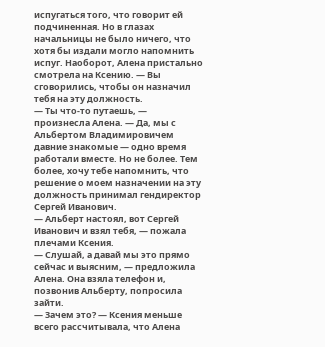испугаться того, что говорит ей подчиненная. Но в глазах начальницы не было ничего, что хотя бы издали могло напомнить испуг. Наоборот, Алена пристально смотрела на Ксению. — Вы сговорились, чтобы он назначил тебя на эту должность.
— Ты что-то путаешь, — произнесла Алена. — Да, мы с Альбертом Владимировичем давние знакомые — одно время работали вместе. Но не более. Тем более, хочу тебе напомнить, что решение о моем назначении на эту должность принимал гендиректор Сергей Иванович.
— Альберт настоял, вот Сергей Иванович и взял тебя, — пожала плечами Ксения.
— Слушай, а давай мы это прямо сейчас и выясним, — предложила Алена. Она взяла телефон и, позвонив Альберту, попросила зайти.
— Зачем это? — Ксения меньше всего рассчитывала, что Алена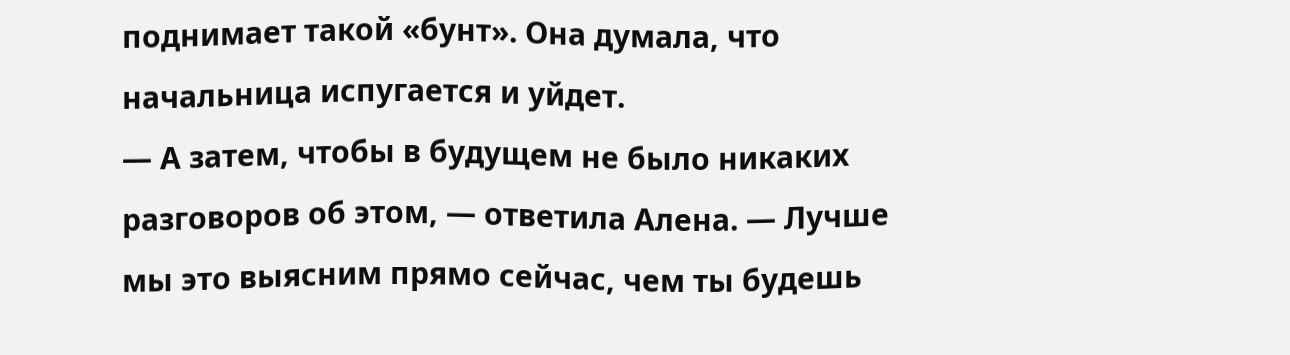поднимает такой «бунт». Она думала, что начальница испугается и уйдет.
— А затем, чтобы в будущем не было никаких разговоров об этом, — ответила Алена. — Лучше мы это выясним прямо сейчас, чем ты будешь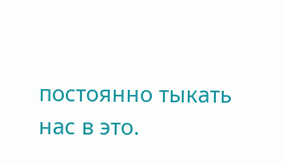постоянно тыкать нас в это.